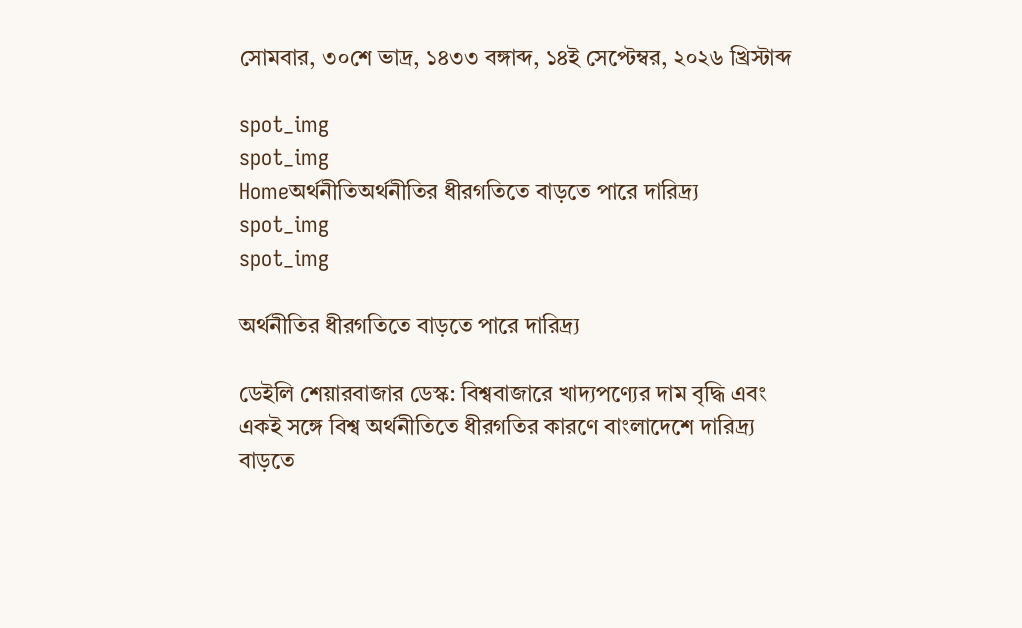সোমবার, ৩০শে ভাদ্র, ১৪৩৩ বঙ্গাব্দ, ১৪ই সেপ্টেম্বর, ২০২৬ খ্রিস্টাব্দ

spot_img
spot_img
Homeঅর্থনীতিঅর্থনীতির ধীরগতিতে বাড়তে পারে দারিদ্র্য
spot_img
spot_img

অর্থনীতির ধীরগতিতে বাড়তে পারে দারিদ্র্য

ডেইলি শেয়ারবাজার ডেস্ক: বিশ্ববাজারে খাদ্যপণ্যের দাম বৃদ্ধি এবং একই সঙ্গে বিশ্ব অর্থনীতিতে ধীরগতির কারণে বাংলাদেশে দারিদ্র্য বাড়তে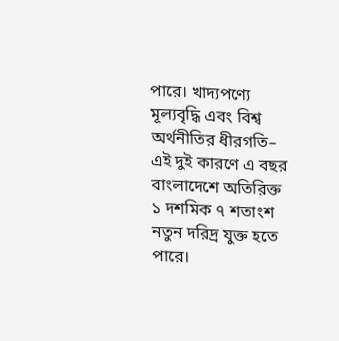পারে। খাদ্যপণ্যে মূল্যবৃদ্ধি এবং বিশ্ব অর্থনীতির ধীরগতি– এই দুই কারণে এ বছর বাংলাদেশে অতিরিক্ত ১ দশমিক ৭ শতাংশ নতুন দরিদ্র যুক্ত হতে পারে।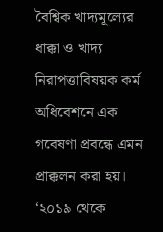বৈশ্বিক খাদ্যমূল্যের ধাক্কা ও খাদ্য নিরাপত্তাবিষয়ক কর্ম অধিবেশনে এক গবেষণা প্রবন্ধে এমন প্রাক্কলন করা হয়। ‘২০১৯ থেকে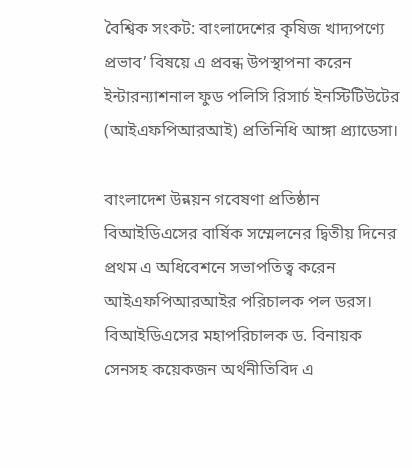বৈশ্বিক সংকট: বাংলাদেশের কৃষিজ খাদ্যপণ্যে প্রভাব’ বিষয়ে এ প্রবন্ধ উপস্থাপনা করেন ইন্টারন্যাশনাল ফুড পলিসি রিসার্চ ইনস্টিটিউটের (আইএফপিআরআই) প্রতিনিধি আঙ্গা প্র্যাডেসা।

বাংলাদেশ উন্নয়ন গবেষণা প্রতিষ্ঠান বিআইডিএসের বার্ষিক সম্মেলনের দ্বিতীয় দিনের প্রথম এ অধিবেশনে সভাপতিত্ব করেন আইএফপিআরআইর পরিচালক পল ডরস। বিআইডিএসের মহাপরিচালক ড. বিনায়ক সেনসহ কয়েকজন অর্থনীতিবিদ এ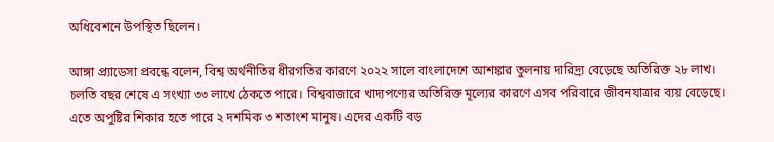অধিবেশনে উপস্থিত ছিলেন।

আঙ্গা প্র্যাডেসা প্রবন্ধে বলেন, বিশ্ব অর্থনীতির ধীরগতির কারণে ২০২২ সালে বাংলাদেশে আশঙ্কার তুলনায় দারিদ্র্য বেড়েছে অতিরিক্ত ২৮ লাখ। চলতি বছর শেষে এ সংখ্যা ৩৩ লাখে ঠেকতে পারে। বিশ্ববাজারে খাদ্যপণ্যের অতিরিক্ত মূল্যের কারণে এসব পরিবারে জীবনযাত্রার ব্যয় বেড়েছে। এতে অপুষ্টির শিকার হতে পারে ২ দশমিক ৩ শতাংশ মানুষ। এদের একটি বড়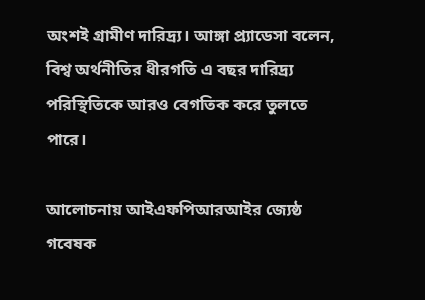অংশই গ্রামীণ দারিদ্র্য। আঙ্গা প্র্যাডেসা বলেন, বিশ্ব অর্থনীতির ধীরগতি এ বছর দারিদ্র্য পরিস্থিতিকে আরও বেগতিক করে তুলতে পারে।

আলোচনায় আইএফপিআরআইর জ্যেষ্ঠ গবেষক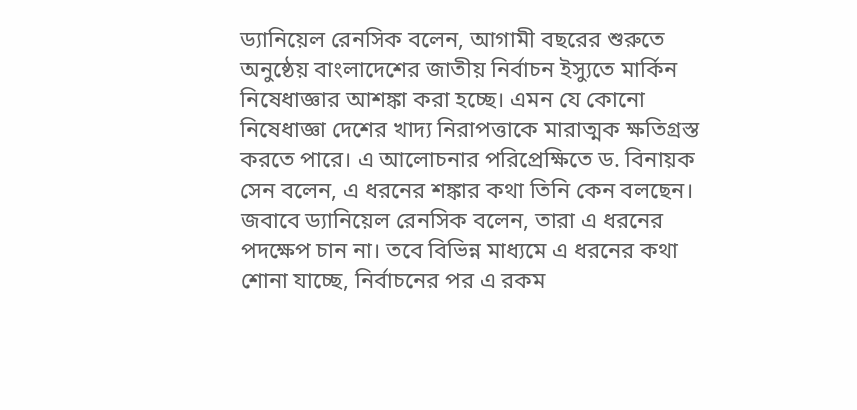ড্যানিয়েল রেনসিক বলেন, আগামী বছরের শুরুতে অনুষ্ঠেয় বাংলাদেশের জাতীয় নির্বাচন ইস্যুতে মার্কিন নিষেধাজ্ঞার আশঙ্কা করা হচ্ছে। এমন যে কোনো নিষেধাজ্ঞা দেশের খাদ্য নিরাপত্তাকে মারাত্মক ক্ষতিগ্রস্ত করতে পারে। এ আলোচনার পরিপ্রেক্ষিতে ড. বিনায়ক সেন বলেন, এ ধরনের শঙ্কার কথা তিনি কেন বলছেন। জবাবে ড্যানিয়েল রেনসিক বলেন, তারা এ ধরনের পদক্ষেপ চান না। তবে বিভিন্ন মাধ্যমে এ ধরনের কথা শোনা যাচ্ছে, নির্বাচনের পর এ রকম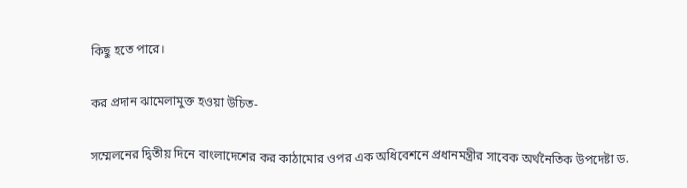কিছু হতে পারে।

কর প্রদান ঝামেলামুক্ত হওয়া উচিত-

সম্মেলনের দ্বিতীয় দিনে বাংলাদেশের কর কাঠামোর ওপর এক অধিবেশনে প্রধানমন্ত্রীর সাবেক অর্থনৈতিক উপদেষ্টা ড.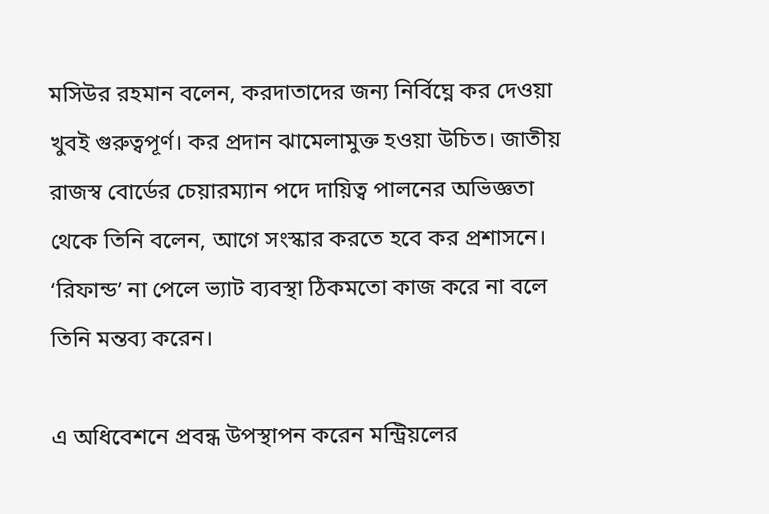মসিউর রহমান বলেন, করদাতাদের জন্য নির্বিঘ্নে কর দেওয়া খুবই গুরুত্বপূর্ণ। কর প্রদান ঝামেলামুক্ত হওয়া উচিত। জাতীয় রাজস্ব বোর্ডের চেয়ারম্যান পদে দায়িত্ব পালনের অভিজ্ঞতা থেকে তিনি বলেন, আগে সংস্কার করতে হবে কর প্রশাসনে। ‘রিফান্ড’ না পেলে ভ্যাট ব্যবস্থা ঠিকমতো কাজ করে না বলে তিনি মন্তব্য করেন।

এ অধিবেশনে প্রবন্ধ উপস্থাপন করেন মন্ট্রিয়লের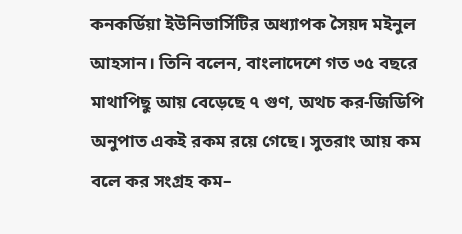কনকর্ডিয়া ইউনিভার্সিটির অধ্যাপক সৈয়দ মইনুল আহসান। তিনি বলেন, বাংলাদেশে গত ৩৫ বছরে মাথাপিছু আয় বেড়েছে ৭ গুণ, অথচ কর-জিডিপি অনুপাত একই রকম রয়ে গেছে। সুতরাং আয় কম বলে কর সংগ্রহ কম–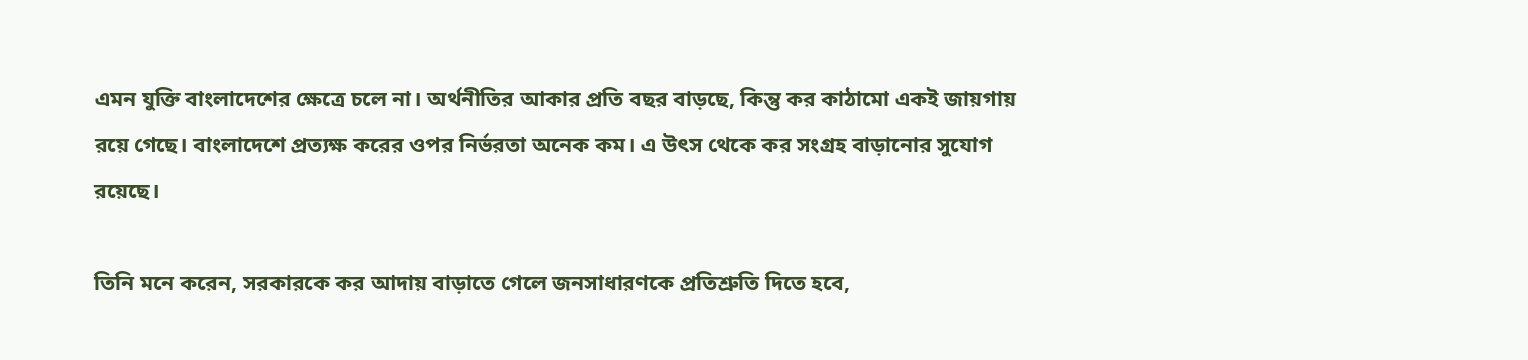এমন যুক্তি বাংলাদেশের ক্ষেত্রে চলে না। অর্থনীতির আকার প্রতি বছর বাড়ছে, কিন্তু কর কাঠামো একই জায়গায় রয়ে গেছে। বাংলাদেশে প্রত্যক্ষ করের ওপর নির্ভরতা অনেক কম। এ উৎস থেকে কর সংগ্রহ বাড়ানোর সুযোগ রয়েছে।

তিনি মনে করেন, সরকারকে কর আদায় বাড়াতে গেলে জনসাধারণকে প্রতিশ্রুতি দিতে হবে,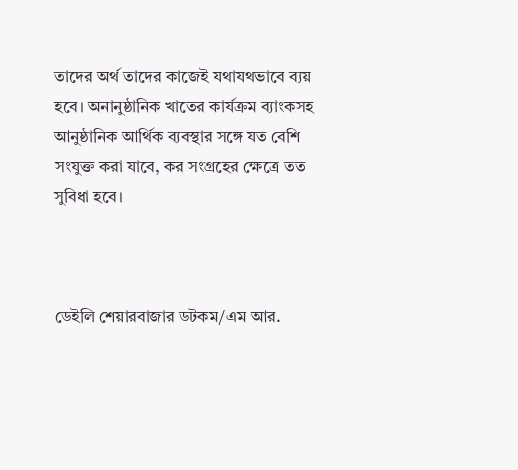তাদের অর্থ তাদের কাজেই যথাযথভাবে ব্যয় হবে। অনানুষ্ঠানিক খাতের কার্যক্রম ব্যাংকসহ আনুষ্ঠানিক আর্থিক ব্যবস্থার সঙ্গে যত বেশি সংযুক্ত করা যাবে, কর সংগ্রহের ক্ষেত্রে তত সুবিধা হবে।



ডেইলি শেয়ারবাজার ডটকম/এম আর.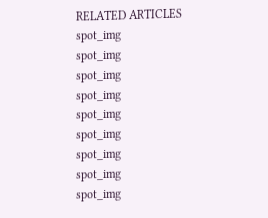RELATED ARTICLES
spot_img
spot_img
spot_img
spot_img
spot_img
spot_img
spot_img
spot_img
spot_img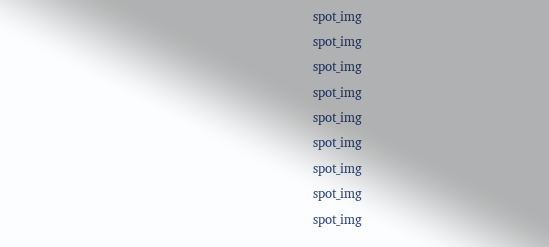spot_img
spot_img
spot_img
spot_img
spot_img
spot_img
spot_img
spot_img
spot_img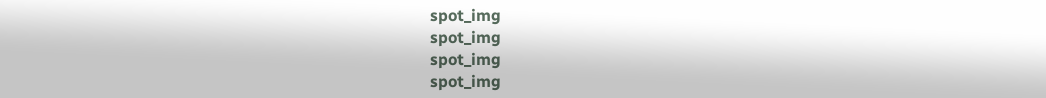spot_img
spot_img
spot_img
spot_img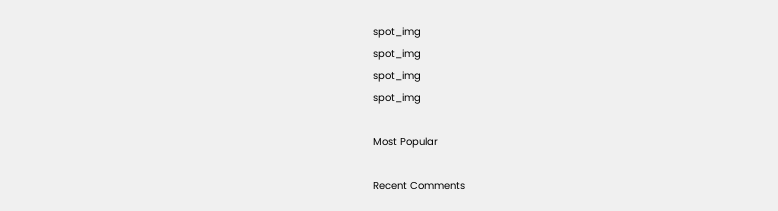spot_img
spot_img
spot_img
spot_img

Most Popular

Recent Comments